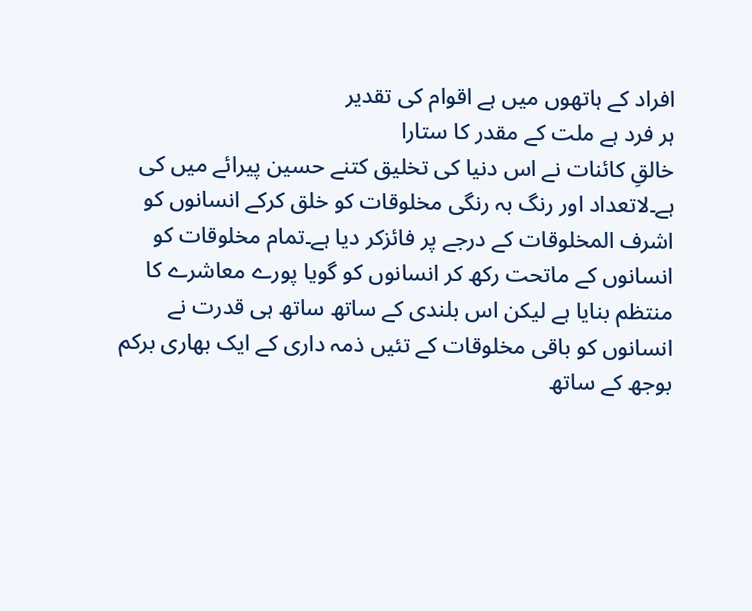افراد کے ہاتھوں میں ہے اقوام کی تقدیر
ہر فرد ہے ملت کے مقدر کا ستارا
خالقِ کائنات نے اس دنیا کی تخلیق کتنے حسین پیرائے میں کی ہے۔لاتعداد اور رنگ بہ رنگی مخلوقات کو خلق کرکے انسانوں کو اشرف المخلوقات کے درجے پر فائزکر دیا ہے۔تمام مخلوقات کو انسانوں کے ماتحت رکھ کر انسانوں کو گویا پورے معاشرے کا منتظم بنایا ہے لیکن اس بلندی کے ساتھ ساتھ ہی قدرت نے انسانوں کو باقی مخلوقات کے تئیں ذمہ داری کے ایک بھاری برکم بوجھ کے ساتھ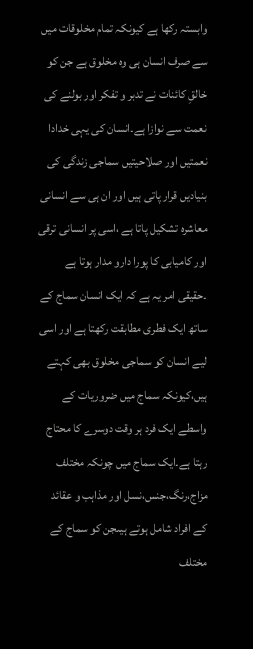وابستہ رکھا ہے کیونکہ تمام مخلوقات میں سے صرف انسان ہی وہ مخلوق ہے جن کو خالقِ کائنات نے تدبر و تفکر اور بولنے کی نعمت سے نوازا ہے۔انسان کی یہی خدادا نعمتیں اور صلاحیتیں سماجی زندگی کی بنیادیں قرار پاتی ہیں اور ان ہی سے انسانی معاشرہ تشکیل پاتا ہے ،اسی پر انسانی ترقی اور کامیابی کا پورا دارو مدار ہوتا ہے ۔حقیقی امر یہ ہے کہ ایک انسان سماج کے ساتھ ایک فطری مطابقت رکھتا ہے اور اسی لیے انسان کو سماجی مخلوق بھی کہتے ہیں،کیونکہ سماج میں ضروریات کے واسطے ایک فرد ہر وقت دوسرے کا محتاج رہتا ہے۔ایک سماج میں چونکہ مختلف مزاج،رنگ،جنس،نسل اور مذاہب و عقائد کے افراد شامل ہوتے ہیںجن کو سماج کے مختلف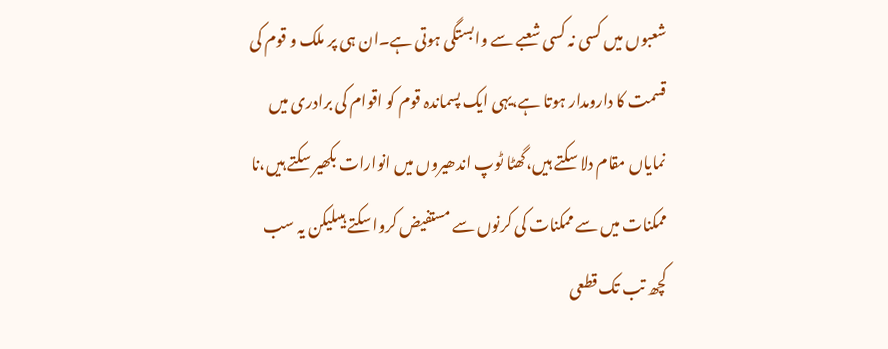شعبوں میں کسی نہ کسی شعبے سے وابستگی ہوتی ہے۔ان ہی پر ملک و قوم کی قسمت کا دارومدار ہوتا ہے،یہی ایک پسماندہ قوم کو اقوام کی برادری میں نمایاں مقام دلا سکتے ہیں،گھٹا ٹوپ اندھیروں میں انوارات بکھیر سکتے ہیں،نا ممکنات میں سے ممکنات کی کرنوں سے مستفیض کروا سکتے ہیںلیکن یہ سب کچھ تب تک قطعی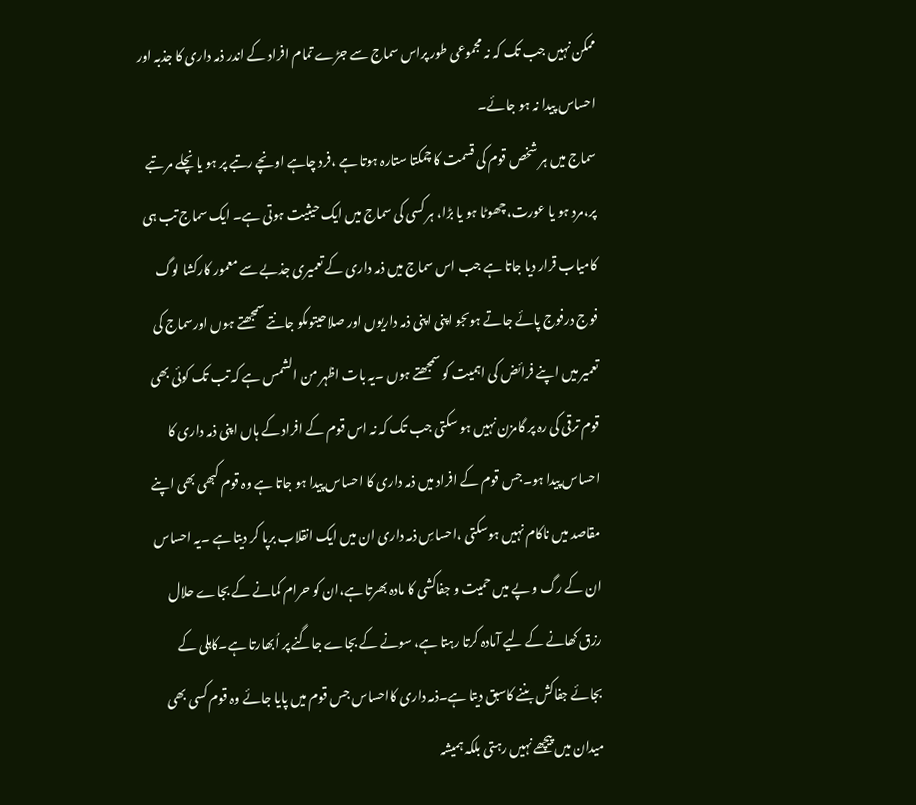ممکن نہیں جب تک کہ نہ مجموعی طور پراس سماج سے جڑے تمام افراد کے اندر ذمہ داری کا جذبہ اور احساس پیدا نہ ہو جائے۔
سماج میں ہر شخص قوم کی قسمت کا چمکتا ستارہ ہوتا ہے ،فرد چاہے اونچے رتبے پر ہو یا نچلے مر تبے پر،مرد ہو یا عورت،چھوٹا ہو یا بڑا، ہر کسی کی سماج میں ایک حیثیت ہوتی ہے۔ ایک سماج تب ہی کامیاب قرار دیا جاتا ہے جب اس سماج میں ذمہ داری کے تعمیری جذبے سے معمور کارکشا لوگ فوج درفوج پائے جاتے ہوںجو اپنی اپنی ذمہ داریوں اور صلاحیتوںکو جانتے سمجھتے ہوں اورسماج کی تعمیر میں اپنے فرائض کی اہمیت کو سمجھتے ہوں ۔یہ بات اظہر من الشمس ہے کہ تب تک کوئی بھی قوم ترقی کی رہ پر گامزن نہیں ہو سکتی جب تک کہ نہ اس قوم کے افراد کے ہاں اپنی ذمہ داری کا احساس پیدا ہو۔جس قوم کے افراد میں ذمہ داری کا احساس پیدا ہو جاتا ہے وہ قوم کبھی بھی اپنے مقاصد میں ناکام نہیں ہوسکتی ،احساسِ ذمہ داری ان میں ایک انقلاب برپا کر دیتا ہے ۔یہ احساس ان کے رگ و پے میں حمیت و جفاکشی کا مادہ بھرتا ہے،ان کو حرام کمانے کے بجاے حلال رزق کھانے کے لیے آمادہ کرتا رہتا ہے، سونے کے بجاے جاگنے پر اُبھارتا ہے۔کاہلی کے بجائے جفاکش بننے کاسبق دیتا ہے۔ذمہ داری کااحساس جس قوم میں پایا جائے وہ قوم کسی بھی میدان میں پیچھے نہیں رہتی بلکہ ہمیشہ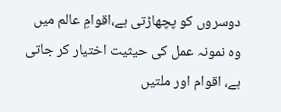دوسروں کو پچھاڑتی ہے،اقوامِ عالم میں وہ نمونہ عمل کی حیثیت اختیار کر جاتی ہے، اقوام اور ملتیں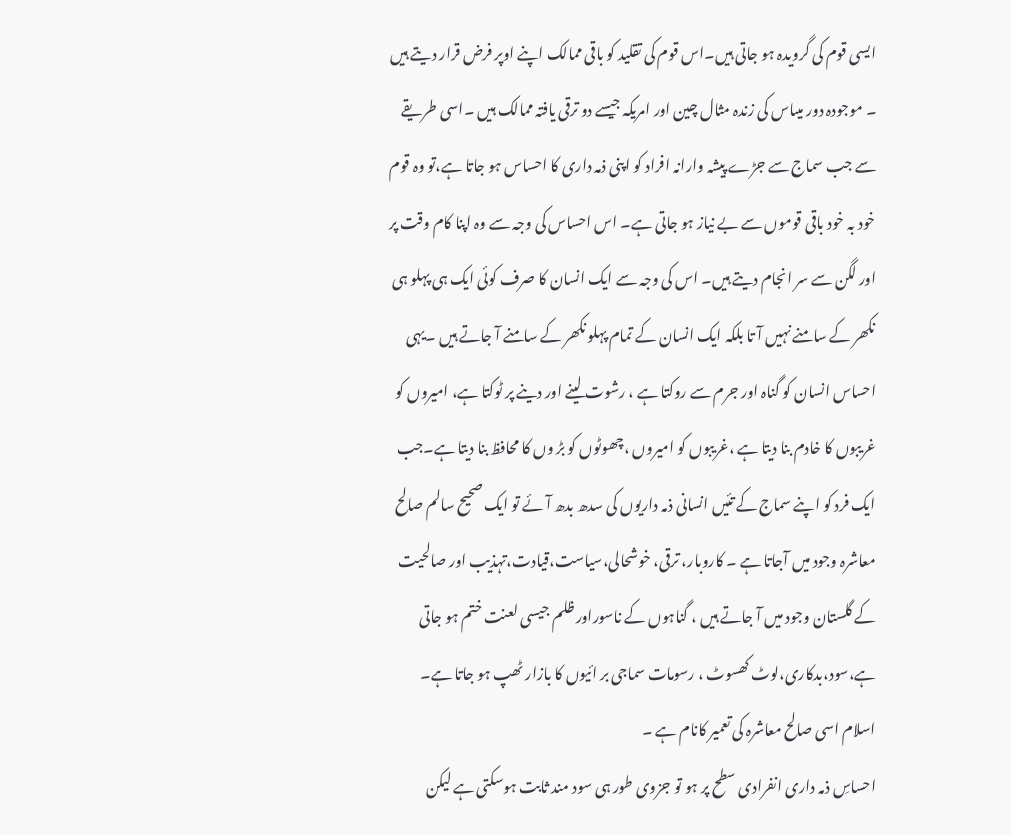ایسی قوم کی گرویدہ ہو جاتی ہیں۔اس قوم کی تقلید کو باقی ممالک اپنے اوپر فرض قرار دیتے ہیں ۔ موجودہ دور میںاس کی زندہ مثال چین اور امریکہ جیسے دو ترقی یافتہ ممالک ہیں ۔اسی طریقے سے جب سماج سے جڑے پیشہ وارانہ افراد کو اپنی ذمہ داری کا احساس ہو جاتا ہے،تو وہ قوم خود بہ خود باقی قوموں سے بے نیاز ہو جاتی ہے۔ اس احساس کی وجہ سے وہ اپنا کام وقت پر اور لگن سے سر انجام دیتے ہیں۔ اس کی وجہ سے ایک انسان کا صرف کوئی ایک ہی پہلو ہی نکھر کے سامنے نہیں آ تا بلکہ ایک انسان کے تمام پہلو نکھر کے سامنے آ جاتے ہیں ۔یہی احساس انسان کو گناہ اور جرم سے روکتا ہے ، رشوت لینے اور دینے پر ٹوکتا ہے، امیروں کو غریبوں کا خادم بنا دیتا ہے ،غریبوں کو امیروں ،چھوٹوں کو بڑ وں کا محافظ بنا دیتا ہے۔جب ایک فرد کو اپنے سماج کے تئیں انسانی ذمہ داریوں کی سدھ بدھ آئے تو ایک صحیح سالم صالح معاشرہ وجود میں آجاتا ہے ۔ کاروبار، ترقی، خوشحالی،سیاست،قیادت،تہذیب اور صالحیت کے گلستان وجود میں آ جاتے ہیں ، گناہوں کے ناسوراور ظلم جیسی لعنت ختم ہو جاتی ہے،سود،بدکاری،لوٹ کھسوٹ ، رسومات سماجی بر ائیوں کا بازار ٹھپ ہو جاتا ہے۔ اسلام اسی صالح معاشرہ کی تعمیر کانام ہے ۔
احساسِ ذمہ داری انفرادی سطح پر ہو تو جزوی طور ہی سود مند ثابت ہوسکتی ہے لیکن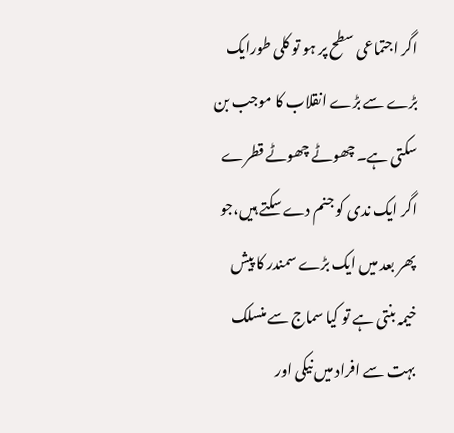اگر اجتماعی سطح پر ہو تو کلی طورایک بڑے سے بڑے انقلاب کا موجب بن سکتی ہے۔ چھوٹے چھوٹے قطرے اگر ایک ندی کو جنم دے سکتے ہیں،جو پھر بعد میں ایک بڑے سمندر کا پیش خیمہ بنتی ہے تو کیا سماج سے منسلک بہت سے افراد میں نیکی اور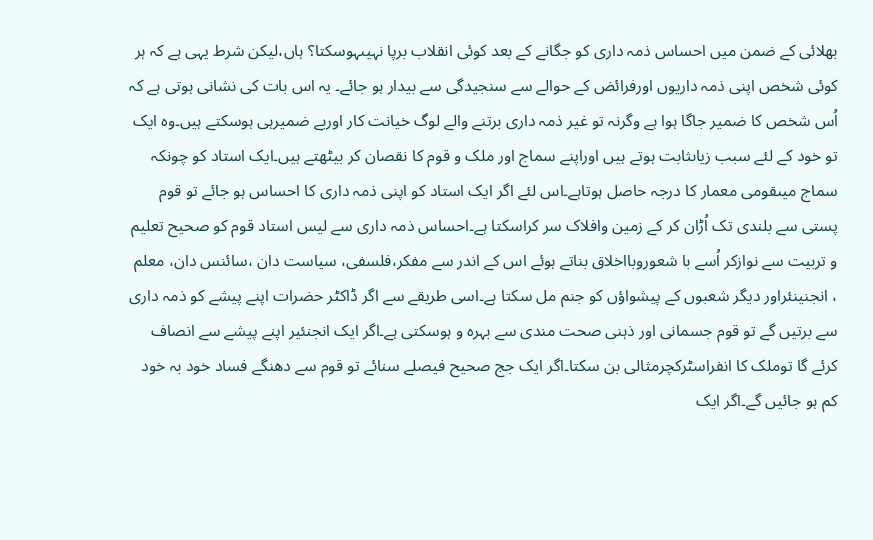بھلائی کے ضمن میں احساس ذمہ داری کو جگانے کے بعد کوئی انقلاب برپا نہیںہوسکتا؟ ہاں،لیکن شرط یہی ہے کہ ہر کوئی شخص اپنی ذمہ داریوں اورفرائض کے حوالے سے سنجیدگی سے بیدار ہو جائے۔ یہ اس بات کی نشانی ہوتی ہے کہ اُس شخص کا ضمیر جاگا ہوا ہے وگرنہ تو غیر ذمہ داری برتنے والے لوگ خیانت کار اوربے ضمیرہی ہوسکتے ہیں۔وہ ایک تو خود کے لئے سبب زیاںثابت ہوتے ہیں اوراپنے سماج اور ملک و قوم کا نقصان کر بیٹھتے ہیں۔ایک استاد کو چونکہ سماج میںقومی معمار کا درجہ حاصل ہوتاہے۔اس لئے اگر ایک استاد کو اپنی ذمہ داری کا احساس ہو جائے تو قوم پستی سے بلندی تک اُڑان کر کے زمین وافلاک سر کراسکتا ہے۔احساس ذمہ داری سے لیس استاد قوم کو صحیح تعلیم و تربیت سے نوازکر اُسے با شعوروبااخلاق بناتے ہوئے اس کے اندر سے مفکر،فلسفی، سیاست دان ،سائنس دان، معلم ، انجنینئراور دیگر شعبوں کے پیشواؤں کو جنم مل سکتا ہے۔اسی طریقے سے اگر ڈاکٹر حضرات اپنے پیشے کو ذمہ داری سے برتیں گے تو قوم جسمانی اور ذہنی صحت مندی سے بہرہ و ہوسکتی ہے۔اگر ایک انجنئیر اپنے پیشے سے انصاف کرئے گا توملک کا انفراسٹرکچرمثالی بن سکتا۔اگر ایک جج صحیح فیصلے سنائے تو قوم سے دھنگے فساد خود بہ خود کم ہو جائیں گے۔اگر ایک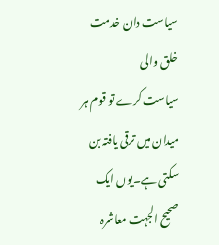سیاست دان خدمت خلق والی
سیاست کرے تو قوم ہر میدان میں ترقی یافتہ بن سکتی ہے۔یوں ایک صحیح الجہت معاشرہ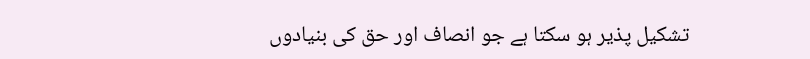تشکیل پذیر ہو سکتا ہے جو انصاف اور حق کی بنیادوں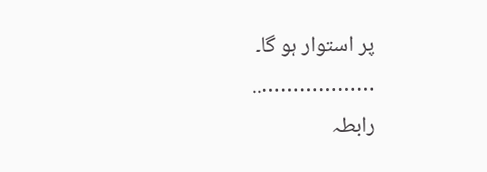پر استوار ہو گا۔
………………..
رابطہ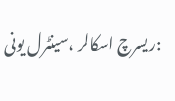:ریسرچ اسکالر ،سینٹرل یونی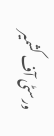ورسٹی آف کشمیر